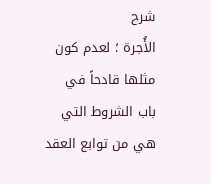شرح
الأُجرة ؛ لعدم كون مثلها قادحاً في باب الشروط التي هي من توابع العقد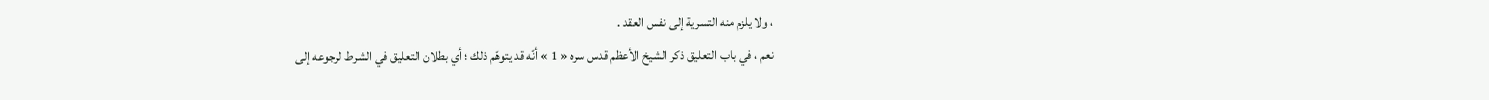، ولا يلزم منه التسرية إلى نفس العقد .
نعم ، في باب التعليق ذكر الشيخ الأعظم قدس سره « 1 » أنّه قد يتوهّم ذلك ؛ أي بطلان التعليق في الشرط لرجوعه إلى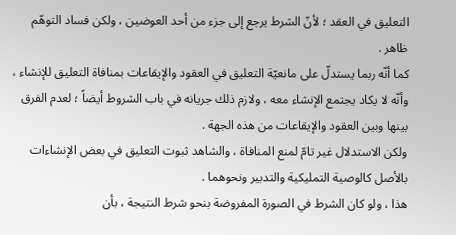التعليق في العقد ؛ لأنّ الشرط يرجع إلى جزء من أحد العوضين ، ولكن فساد التوهّم ظاهر .
كما أنّه ربما يستدلّ على مانعيّة التعليق في العقود والإيقاعات بمنافاة التعليق للإنشاء ، وأنّه لا يكاد يجتمع الإنشاء معه ، ولازم ذلك جريانه في باب الشروط أيضاً ؛ لعدم الفرق بينها وبين العقود والإيقاعات من هذه الجهة .
ولكن الاستدلال غير تامّ لمنع المنافاة ، والشاهد ثبوت التعليق في بعض الإنشاءات بالأصل كالوصية التمليكية والتدبير ونحوهما .
هذا ، ولو كان الشرط في الصورة المفروضة بنحو شرط النتيجة ، بأن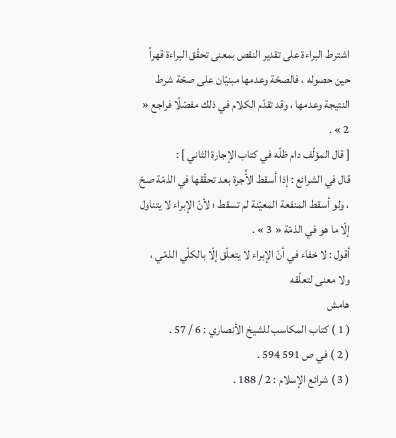اشترط البراءة على تقدير النقص بمعنى تحقّق البراءة قهراً حين حصوله ، فالصحّة وعدمها مبنيّان على صحّة شرط النتيجة وعدمها ، وقد تقدّم الكلام في ذلك مفصّلًا فراجع « 2 » .
[ قال المؤلّف دام ظلّه في كتاب الإجارة الثاني ] :
قال في الشرائع : إذا أسقط الأُجرة بعد تحقّقها في الذمّة صحّ ، ولو أسقط المنفعة المعيّنة لم تسقط ؛ لأنّ الإبراء لا يتناول إلّا ما هو في الذمّة « 3 » .
أقول : لا خفاء في أنّ الإبراء لا يتعلّق إلّا بالكلّي الذمّي ، ولا معنى لتعلّقه
هامش
( 1 ) كتاب المكاسب للشيخ الأنصاري : 6 / 57 .
( 2 ) في ص 591 594 .
( 3 ) شرائع الإسلام : 2 / 188 .